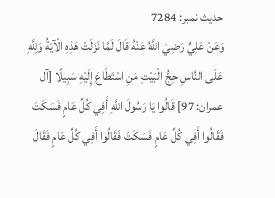حدیث نمبر: 7284
وَعَنْ عَلِيٍّ رَضِيَ اللَّهُ عَنْهُ قَالَ لَمَّا نَزَلَتْ هَذِهِ الْآيَةُ وَلِلَّهِ عَلَى النَّاسِ حِجُّ الْبَيْتِ مَنِ اسْتَطَاعَ إِلَيْهِ سَبِيلًا [آل عمران: 97] قَالُوا يَا رَسُولَ اللَّهِ أَفِي كُلِّ عَامٍ فَسَكَتَ فَقَالُوا أَفِي كُلِّ عَامٍ فَسَكَتَ فَقَالُوا أَفِي كُلِّ عَامٍ فَقَالَ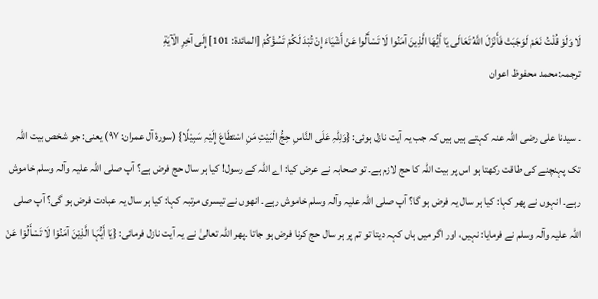لَا وَلَوْ قُلْتُ نَعَمْ لَوَجَبَتْ فَأَنْزَلَ اللَّهُ تَعَالَى يَا أَيُّهَا الَّذِينَ آمَنُوا لَا تَسْأَلُوا عَنْ أَشْيَاءَ إِنْ تُبْدَ لَكُمْ تَسُؤْكُمْ [المائدة: 101] إِلَى آخِرِ الْآيَةِ
ترجمہ:محمد محفوظ اعوان

۔ سیدنا علی رضی اللہ عنہ کہتے ہیں ہیں کہ جب یہ آیت نازل ہوئی: {وَلِلّٰہِ عَلَی النَّاسِ حِجُّ الْبَیْتِ مَنِ اسْتطَاعَ إِلَیْہِ سَبِیْلًا} (سورۂ آل عمران: ۹۷) یعنی: جو شخص بیت اللہ تک پہنچنے کی طاقت رکھتا ہو اس پر بیت اللہ کا حج لازم ہے۔ تو صحابہ نے عرض کیا: اے اللہ کے رسول! کیا ہر سال حج فرض ہے؟ آپ صلی اللہ علیہ وآلہ وسلم خاموش رہے۔ انہوں نے پھر کہا: کیا ہر سال یہ فرض ہو گا؟ آپ صلی اللہ علیہ وآلہ وسلم خاموش رہے۔ انھوں نے تیسری مرتبہ کہا: کیا ہر سال یہ عبادت فرض ہو گی؟ آپ صلی اللہ علیہ وآلہ وسلم نے فرمایا: نہیں، اور اگر میں ہاں کہہ دیتا تو تم پر ہر سال حج کرنا فرض ہو جاتا ۔پھر اللہ تعالیٰ نے یہ آیت نازل فرمائی: {یَا أَیُّہَا الَّذِیْنَ آمَنُوْا لَا تَسْأَلُوْا عَنْ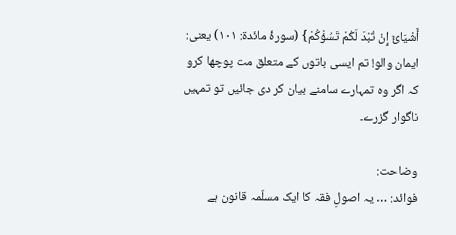أَشْیَائَ إِنْ تُبْدَ لَکُمْ تَسُؤْکُمْ} (سورۂ مائدۃ: ۱۰۱) یعنی: ایمان والو! تم ایسی باتوں کے متعلق مت پوچھا کرو کہ اگر وہ تمہارے سامنے بیان کر دی جائیں تو تمہیں ناگوار گزرے۔

وضاحت:
فوائد: … یہ اصولِ فقہ کا ایک مسلّمہ قانون ہے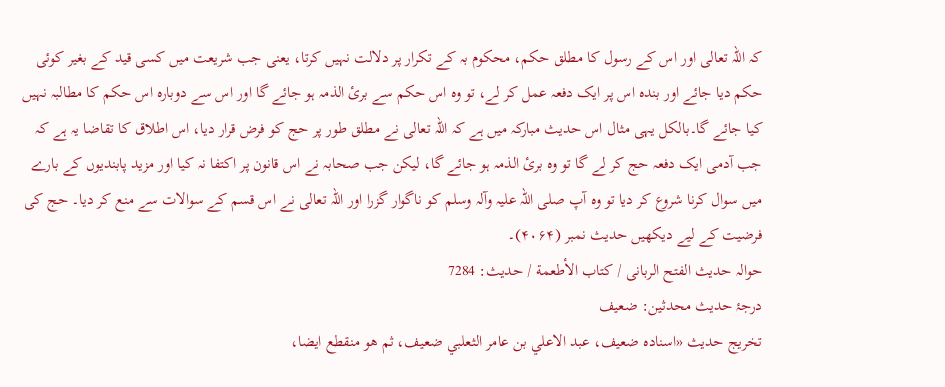کہ اللہ تعالی اور اس کے رسول کا مطلق حکم، محکوم بہ کے تکرار پر دلالت نہیں کرتا، یعنی جب شریعت میں کسی قید کے بغیر کوئی حکم دیا جائے اور بندہ اس پر ایک دفعہ عمل کر لے، تو وہ اس حکم سے بریٔ الذمہ ہو جائے گا اور اس سے دوبارہ اس حکم کا مطالبہ نہیں کیا جائے گا۔بالکل یہی مثال اس حدیث مبارکہ میں ہے کہ اللہ تعالی نے مطلق طور پر حج کو فرض قرار دیا، اس اطلاق کا تقاضا یہ ہے کہ جب آدمی ایک دفعہ حج کر لے گا تو وہ بریٔ الذمہ ہو جائے گا، لیکن جب صحابہ نے اس قانون پر اکتفا نہ کیا اور مزید پابندیوں کے بارے میں سوال کرنا شروع کر دیا تو وہ آپ صلی اللہ علیہ وآلہ وسلم کو ناگوار گزرا اور اللہ تعالی نے اس قسم کے سوالات سے منع کر دیا۔ حج کی فرضیت کے لیے دیکھیں حدیث نمبر (۴۰۶۴)۔
حوالہ حدیث الفتح الربانی / كتاب الأطعمة / حدیث: 7284
درجۂ حدیث محدثین: ضعیف
تخریج حدیث «اسناده ضعيف، عبد الاعلي بن عامر الثعلبي ضعيف، ثم ھو منقطع ايضا،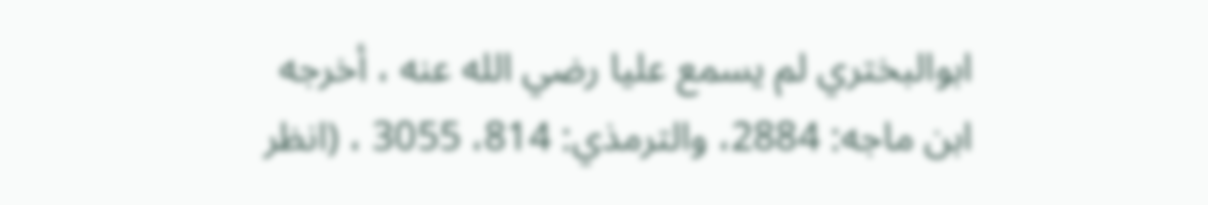ابوالبختري لم يسمع عليا رضي الله عنه ، أخرجه ابن ماجه: 2884، والترمذي: 814، 3055 ، (انظر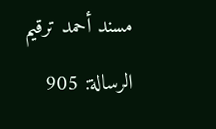مسند أحمد ترقيم الرسالة: 905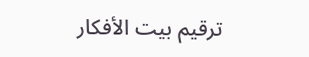ترقیم بيت الأفكار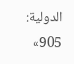الدولية: 905»